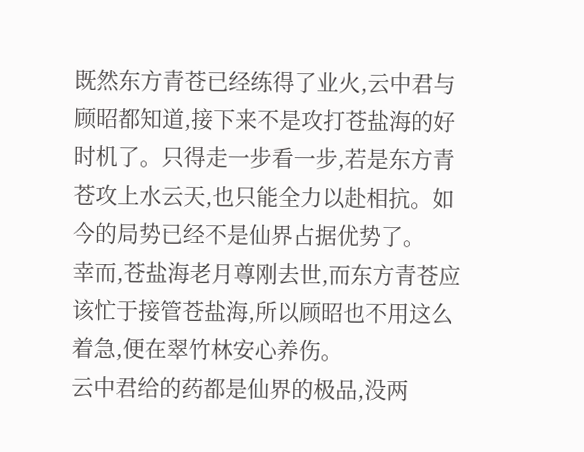既然东方青苍已经练得了业火,云中君与顾昭都知道,接下来不是攻打苍盐海的好时机了。只得走一步看一步,若是东方青苍攻上水云天,也只能全力以赴相抗。如今的局势已经不是仙界占据优势了。
幸而,苍盐海老月尊刚去世,而东方青苍应该忙于接管苍盐海,所以顾昭也不用这么着急,便在翠竹林安心养伤。
云中君给的药都是仙界的极品,没两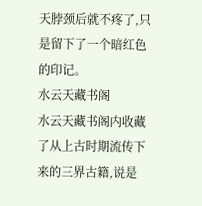天脖颈后就不疼了,只是留下了一个暗红色的印记。
水云天藏书阁
水云天藏书阁内收藏了从上古时期流传下来的三界古籍,说是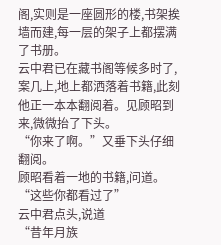阁,实则是一座圆形的楼,书架挨墙而建,每一层的架子上都摆满了书册。
云中君已在藏书阁等候多时了,案几上,地上都洒落着书籍,此刻他正一本本翻阅着。见顾昭到来,微微抬了下头。
“你来了啊。”又垂下头仔细翻阅。
顾昭看着一地的书籍,问道。
“这些你都看过了”
云中君点头,说道
“昔年月族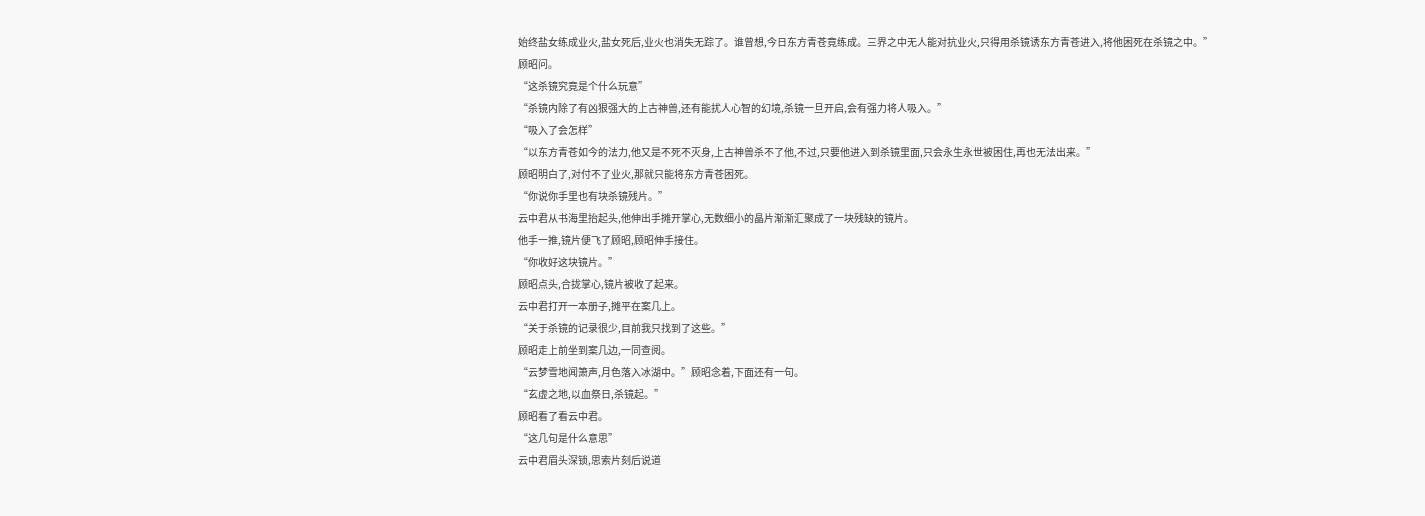始终盐女练成业火,盐女死后,业火也消失无踪了。谁曾想,今日东方青苍竟练成。三界之中无人能对抗业火,只得用杀镜诱东方青苍进入,将他困死在杀镜之中。”
顾昭问。
“这杀镜究竟是个什么玩意”
“杀镜内除了有凶狠强大的上古神兽,还有能扰人心智的幻境,杀镜一旦开启,会有强力将人吸入。”
“吸入了会怎样”
“以东方青苍如今的法力,他又是不死不灭身,上古神兽杀不了他,不过,只要他进入到杀镜里面,只会永生永世被困住,再也无法出来。”
顾昭明白了,对付不了业火,那就只能将东方青苍困死。
“你说你手里也有块杀镜残片。”
云中君从书海里抬起头,他伸出手摊开掌心,无数细小的晶片渐渐汇聚成了一块残缺的镜片。
他手一推,镜片便飞了顾昭,顾昭伸手接住。
“你收好这块镜片。”
顾昭点头,合拢掌心,镜片被收了起来。
云中君打开一本册子,摊平在案几上。
“关于杀镜的记录很少,目前我只找到了这些。”
顾昭走上前坐到案几边,一同查阅。
“云梦雪地闻箫声,月色落入冰湖中。”顾昭念着,下面还有一句。
“玄虚之地,以血祭日,杀镜起。”
顾昭看了看云中君。
“这几句是什么意思”
云中君眉头深锁,思索片刻后说道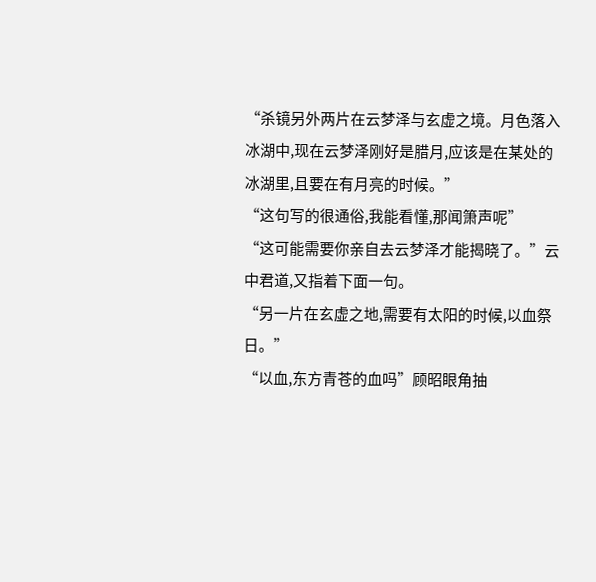“杀镜另外两片在云梦泽与玄虚之境。月色落入冰湖中,现在云梦泽刚好是腊月,应该是在某处的冰湖里,且要在有月亮的时候。”
“这句写的很通俗,我能看懂,那闻箫声呢”
“这可能需要你亲自去云梦泽才能揭晓了。”云中君道,又指着下面一句。
“另一片在玄虚之地,需要有太阳的时候,以血祭日。”
“以血,东方青苍的血吗”顾昭眼角抽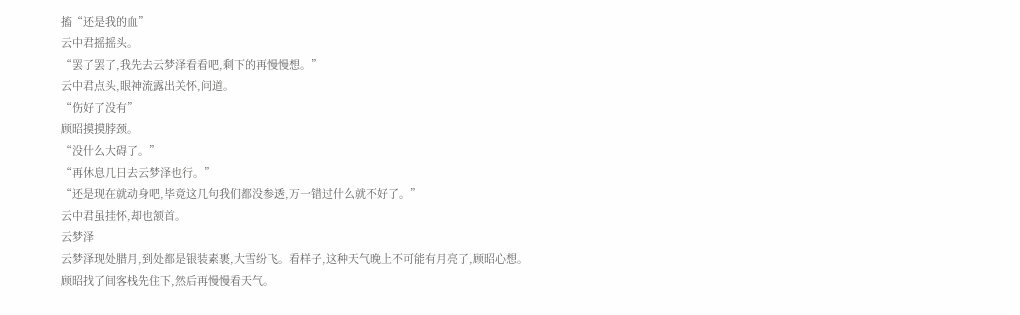搐“还是我的血”
云中君摇摇头。
“罢了罢了,我先去云梦泽看看吧,剩下的再慢慢想。”
云中君点头,眼神流露出关怀,问道。
“伤好了没有”
顾昭摸摸脖颈。
“没什么大碍了。”
“再休息几日去云梦泽也行。”
“还是现在就动身吧,毕竟这几句我们都没参透,万一错过什么就不好了。”
云中君虽挂怀,却也颔首。
云梦泽
云梦泽现处腊月,到处都是银装素裹,大雪纷飞。看样子,这种天气晚上不可能有月亮了,顾昭心想。
顾昭找了间客栈先住下,然后再慢慢看天气。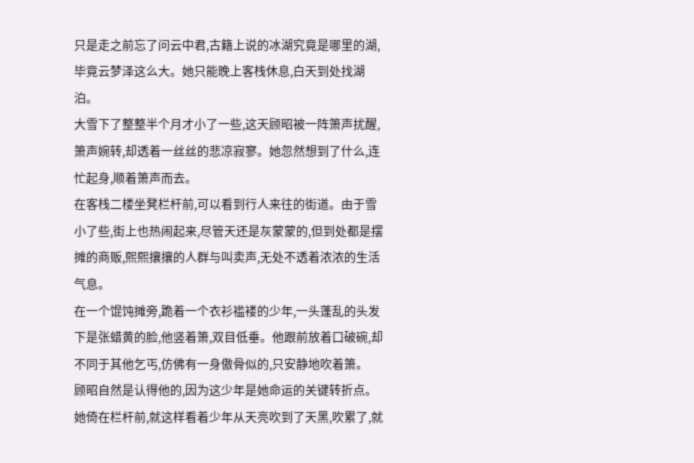只是走之前忘了问云中君,古籍上说的冰湖究竟是哪里的湖,毕竟云梦泽这么大。她只能晚上客栈休息,白天到处找湖泊。
大雪下了整整半个月才小了一些,这天顾昭被一阵箫声扰醒,箫声婉转,却透着一丝丝的悲凉寂寥。她忽然想到了什么,连忙起身,顺着箫声而去。
在客栈二楼坐凳栏杆前,可以看到行人来往的街道。由于雪小了些,街上也热闹起来,尽管天还是灰蒙蒙的,但到处都是摆摊的商贩,熙熙攘攘的人群与叫卖声,无处不透着浓浓的生活气息。
在一个馄饨摊旁,跪着一个衣衫褴褛的少年,一头蓬乱的头发下是张蜡黄的脸,他竖着箫,双目低垂。他跟前放着口破碗,却不同于其他乞丐,仿佛有一身傲骨似的,只安静地吹着箫。
顾昭自然是认得他的,因为这少年是她命运的关键转折点。
她倚在栏杆前,就这样看着少年从天亮吹到了天黑,吹累了,就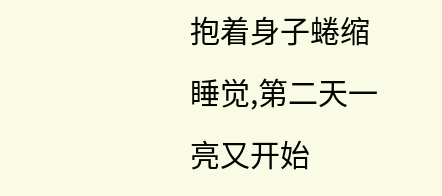抱着身子蜷缩睡觉,第二天一亮又开始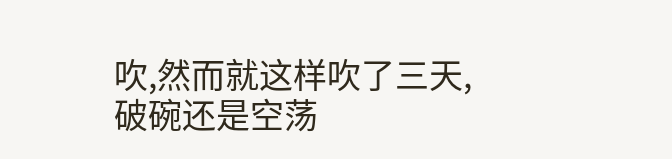吹,然而就这样吹了三天,破碗还是空荡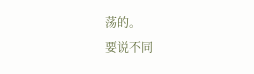荡的。
要说不同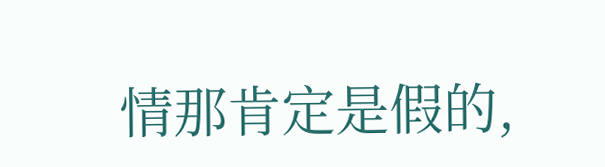情那肯定是假的,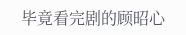毕竟看完剧的顾昭心